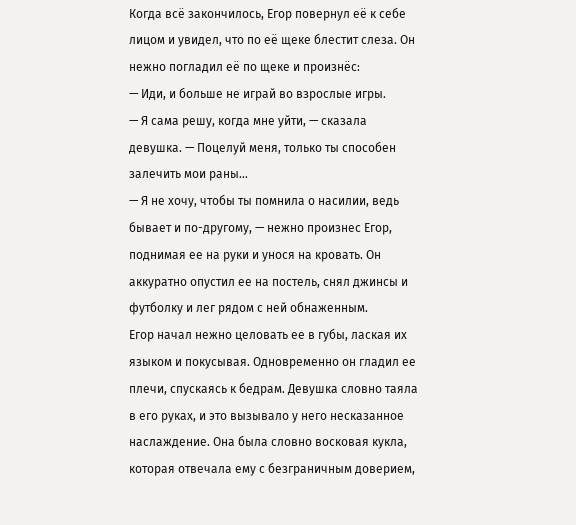Когда всё закончилось, Егор повернул её к себе лицом и увидел, что по её щеке блестит слеза. Он нежно погладил её по щеке и произнёс:
— Иди, и больше не играй во взрослые игры.
— Я сама решу, когда мне уйти, — сказала девушка. — Поцелуй меня, только ты способен залечить мои раны…
— Я не хочу, чтобы ты помнила о насилии, ведь бывает и по-другому, — нежно произнес Егор, поднимая ее на руки и унося на кровать. Он аккуратно опустил ее на постель, снял джинсы и футболку и лег рядом с ней обнаженным.
Егор начал нежно целовать ее в губы, лаская их языком и покусывая. Одновременно он гладил ее плечи, спускаясь к бедрам. Девушка словно таяла в его руках, и это вызывало у него несказанное наслаждение. Она была словно восковая кукла, которая отвечала ему с безграничным доверием,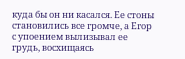куда бы он ни касался. Ее стоны становились все громче, а Егор с упоением вылизывал ее грудь, восхищаясь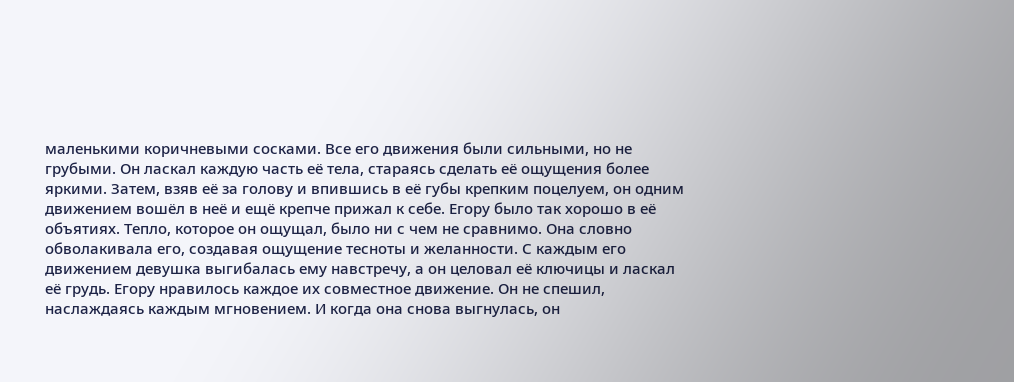маленькими коричневыми сосками. Все его движения были сильными, но не грубыми. Он ласкал каждую часть её тела, стараясь сделать её ощущения более яркими. Затем, взяв её за голову и впившись в её губы крепким поцелуем, он одним движением вошёл в неё и ещё крепче прижал к себе. Егору было так хорошо в её объятиях. Тепло, которое он ощущал, было ни с чем не сравнимо. Она словно обволакивала его, создавая ощущение тесноты и желанности. С каждым его движением девушка выгибалась ему навстречу, а он целовал её ключицы и ласкал её грудь. Егору нравилось каждое их совместное движение. Он не спешил, наслаждаясь каждым мгновением. И когда она снова выгнулась, он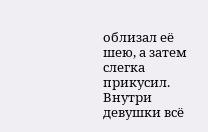облизал её шею, а затем слегка прикусил. Внутри девушки всё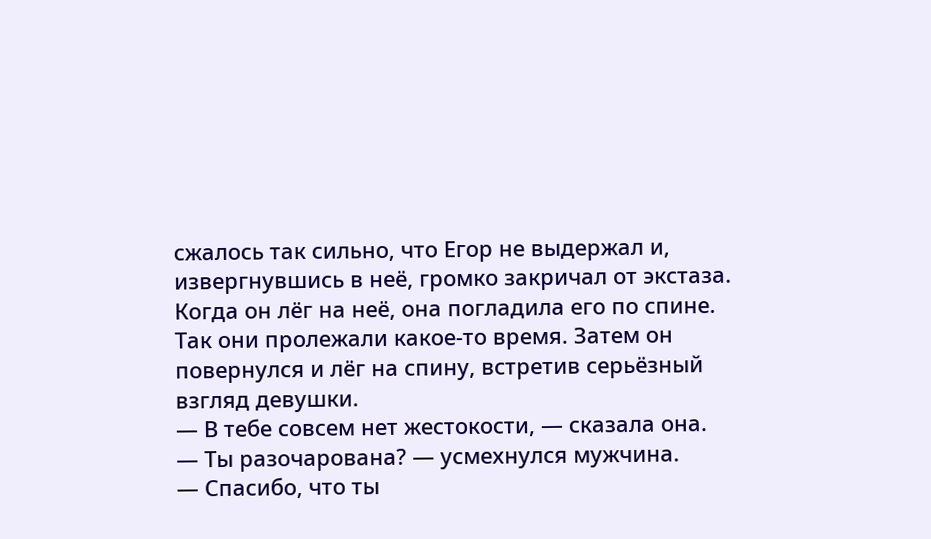сжалось так сильно, что Егор не выдержал и, извергнувшись в неё, громко закричал от экстаза. Когда он лёг на неё, она погладила его по спине. Так они пролежали какое-то время. Затем он повернулся и лёг на спину, встретив серьёзный взгляд девушки.
— В тебе совсем нет жестокости, — сказала она.
— Ты разочарована? — усмехнулся мужчина.
— Спасибо, что ты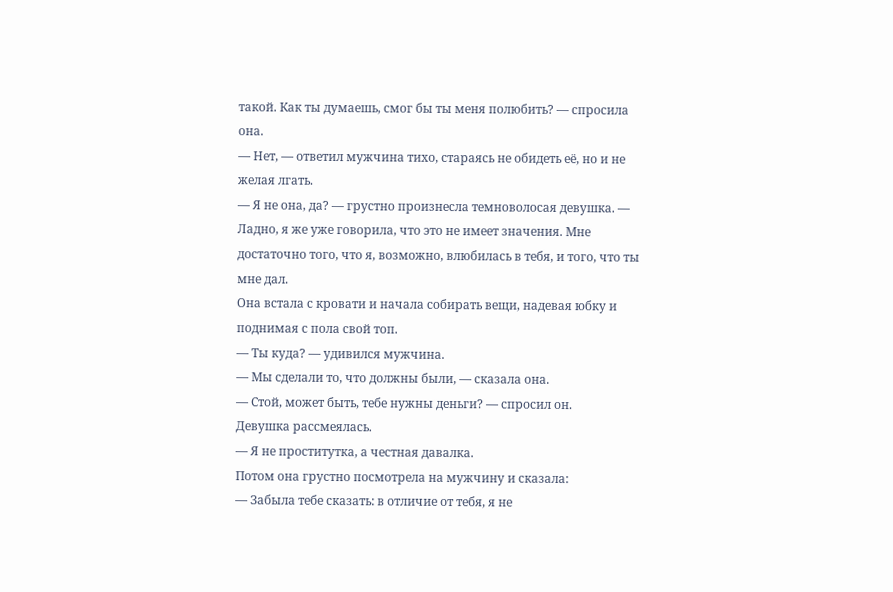такой. Как ты думаешь, смог бы ты меня полюбить? — спросила она.
— Нет, — ответил мужчина тихо, стараясь не обидеть её, но и не желая лгать.
— Я не она, да? — грустно произнесла темноволосая девушка. — Ладно, я же уже говорила, что это не имеет значения. Мне достаточно того, что я, возможно, влюбилась в тебя, и того, что ты мне дал.
Она встала с кровати и начала собирать вещи, надевая юбку и поднимая с пола свой топ.
— Ты куда? — удивился мужчина.
— Мы сделали то, что должны были, — сказала она.
— Стой, может быть, тебе нужны деньги? — спросил он.
Девушка рассмеялась.
— Я не проститутка, а честная давалка.
Потом она грустно посмотрела на мужчину и сказала:
— Забыла тебе сказать: в отличие от тебя, я не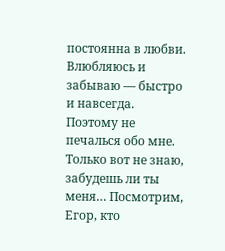постоянна в любви. Влюбляюсь и забываю — быстро и навсегда. Поэтому не печалься обо мне. Только вот не знаю, забудешь ли ты меня… Посмотрим, Егор, кто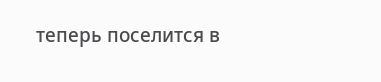теперь поселится в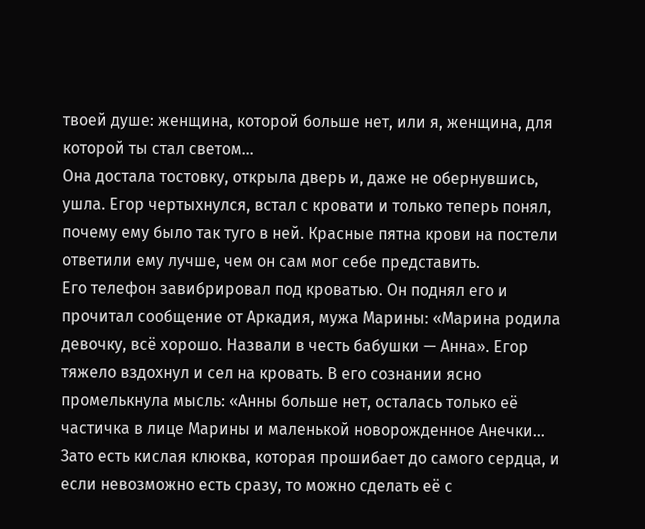твоей душе: женщина, которой больше нет, или я, женщина, для которой ты стал светом…
Она достала тостовку, открыла дверь и, даже не обернувшись, ушла. Егор чертыхнулся, встал с кровати и только теперь понял, почему ему было так туго в ней. Красные пятна крови на постели ответили ему лучше, чем он сам мог себе представить.
Его телефон завибрировал под кроватью. Он поднял его и прочитал сообщение от Аркадия, мужа Марины: «Марина родила девочку, всё хорошо. Назвали в честь бабушки — Анна». Егор тяжело вздохнул и сел на кровать. В его сознании ясно промелькнула мысль: «Анны больше нет, осталась только её частичка в лице Марины и маленькой новорожденное Анечки… Зато есть кислая клюква, которая прошибает до самого сердца, и если невозможно есть сразу, то можно сделать её с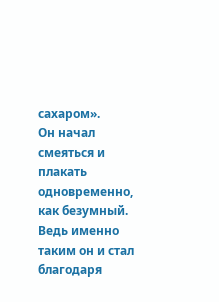сахаром».
Он начал смеяться и плакать одновременно, как безумный. Ведь именно таким он и стал благодаря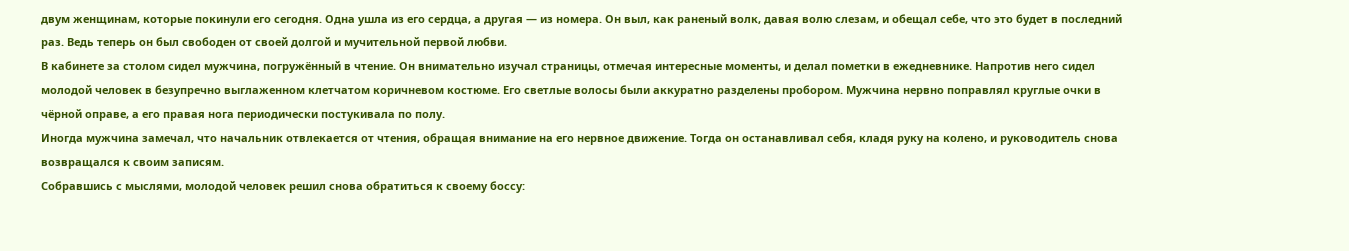двум женщинам, которые покинули его сегодня. Одна ушла из его сердца, а другая — из номера. Он выл, как раненый волк, давая волю слезам, и обещал себе, что это будет в последний раз. Ведь теперь он был свободен от своей долгой и мучительной первой любви.
В кабинете за столом сидел мужчина, погружённый в чтение. Он внимательно изучал страницы, отмечая интересные моменты, и делал пометки в ежедневнике. Напротив него сидел молодой человек в безупречно выглаженном клетчатом коричневом костюме. Его светлые волосы были аккуратно разделены пробором. Мужчина нервно поправлял круглые очки в чёрной оправе, а его правая нога периодически постукивала по полу.
Иногда мужчина замечал, что начальник отвлекается от чтения, обращая внимание на его нервное движение. Тогда он останавливал себя, кладя руку на колено, и руководитель снова возвращался к своим записям.
Собравшись с мыслями, молодой человек решил снова обратиться к своему боссу: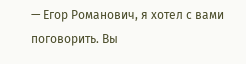— Егор Романович, я хотел с вами поговорить. Вы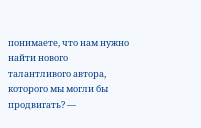понимаете, что нам нужно найти нового талантливого автора, которого мы могли бы продвигать? —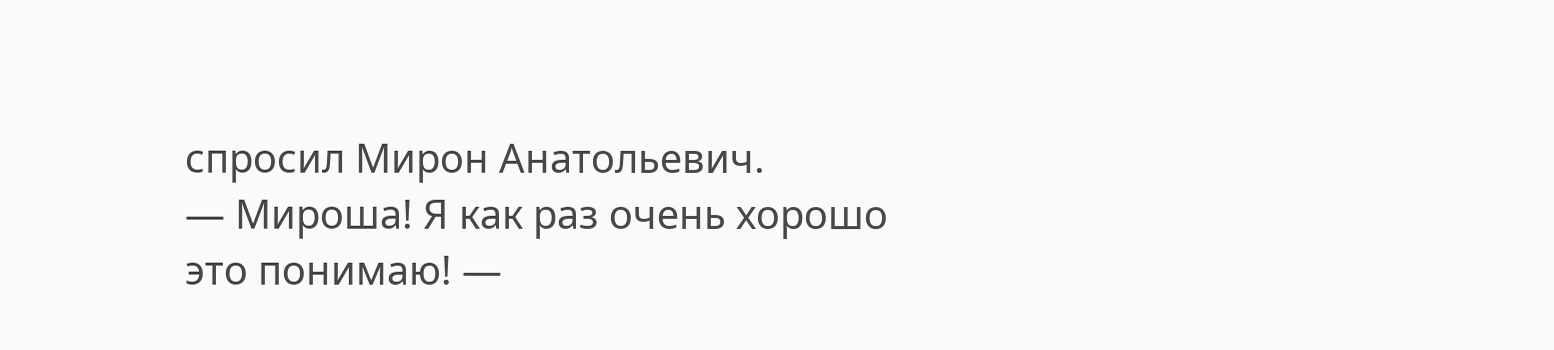спросил Мирон Анатольевич.
— Мироша! Я как раз очень хорошо это понимаю! —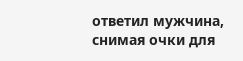ответил мужчина, снимая очки для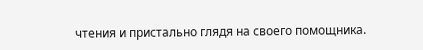чтения и пристально глядя на своего помощника.